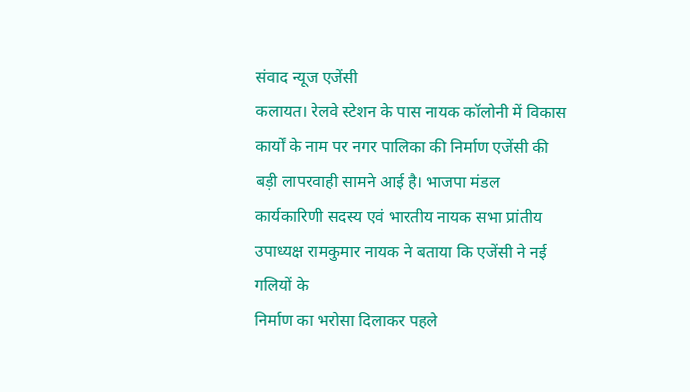संवाद न्यूज एजेंसी
कलायत। रेलवे स्टेशन के पास नायक कॉलोनी में विकास कार्यों के नाम पर नगर पालिका की निर्माण एजेंसी की बड़ी लापरवाही सामने आई है। भाजपा मंडल कार्यकारिणी सदस्य एवं भारतीय नायक सभा प्रांतीय उपाध्यक्ष रामकुमार नायक ने बताया कि एजेंसी ने नई गलियों के
निर्माण का भरोसा दिलाकर पहले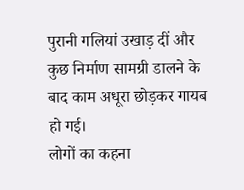पुरानी गलियां उखाड़ दीं और कुछ निर्माण सामग्री डालने के बाद काम अधूरा छोड़कर गायब हो गई।
लोगों का कहना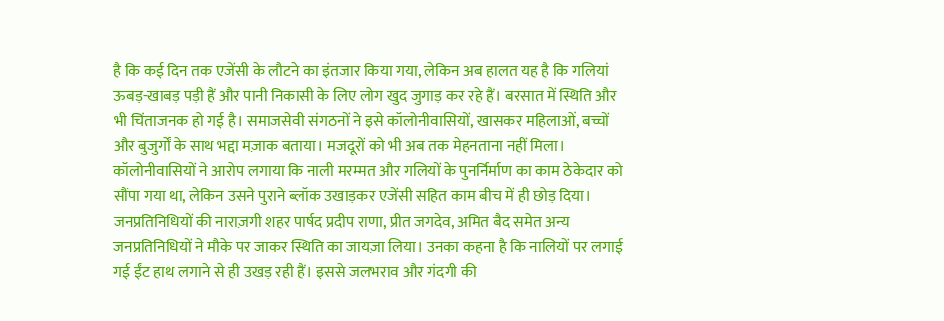है कि कई दिन तक एजेंसी के लौटने का इंतजार किया गया, लेकिन अब हालत यह है कि गलियां ऊबड़-खाबड़ पड़ी हैं और पानी निकासी के लिए लोग खुद जुगाड़ कर रहे हैं। बरसात में स्थिति और भी चिंताजनक हो गई है। समाजसेवी संगठनों ने इसे कॉलोनीवासियों, खासकर महिलाओं, बच्चों और बुजुर्गों के साथ भद्दा मज़ाक बताया। मजदूरों को भी अब तक मेहनताना नहीं मिला।
कॉलोनीवासियों ने आरोप लगाया कि नाली मरम्मत और गलियों के पुनर्निर्माण का काम ठेकेदार को सौंपा गया था, लेकिन उसने पुराने ब्लॉक उखाड़कर एजेंसी सहित काम बीच में ही छोड़ दिया।
जनप्रतिनिधियों की नाराज़गी शहर पार्षद प्रदीप राणा, प्रीत जगदेव, अमित बैद समेत अन्य जनप्रतिनिधियों ने मौके पर जाकर स्थिति का जायज़ा लिया। उनका कहना है कि नालियों पर लगाई गई ईंट हाथ लगाने से ही उखड़ रही हैं। इससे जलभराव और गंदगी की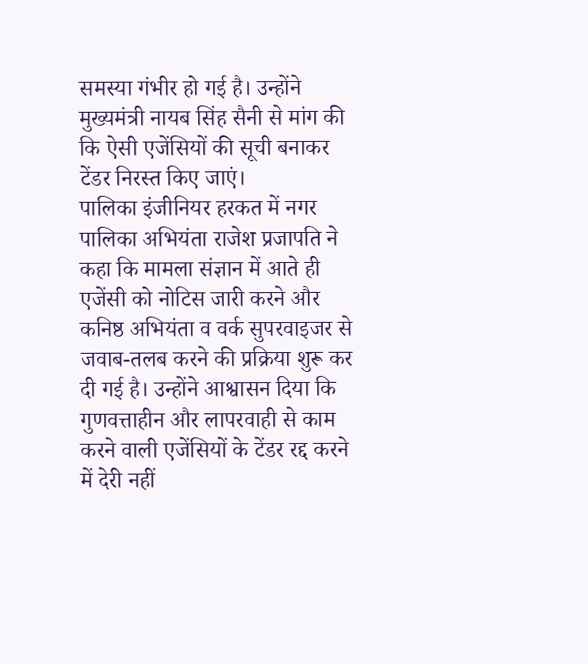समस्या गंभीर हो गई है। उन्होंने मुख्यमंत्री नायब सिंह सैनी से मांग की कि ऐसी एजेंसियों की सूची बनाकर टेंडर निरस्त किए जाएं।
पालिका इंजीनियर हरकत में नगर पालिका अभियंता राजेश प्रजापति ने कहा कि मामला संज्ञान में आते ही एजेंसी को नोटिस जारी करने और कनिष्ठ अभियंता व वर्क सुपरवाइजर से जवाब-तलब करने की प्रक्रिया शुरू कर दी गई है। उन्होंने आश्वासन दिया कि गुणवत्ताहीन और लापरवाही से काम करने वाली एजेंसियों के टेंडर रद्द करने में देरी नहीं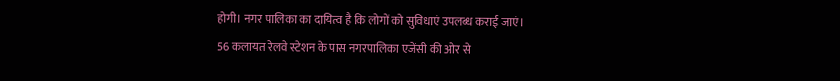होगी। नगर पालिका का दायित्व है कि लोगों को सुविधाएं उपलब्ध कराई जाएं।
56 कलायत रेलवे स्टेशन के पास नगरपालिका एजेंसी की ओर से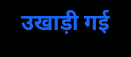उखाड़ी गई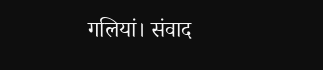गलियां। संवाद